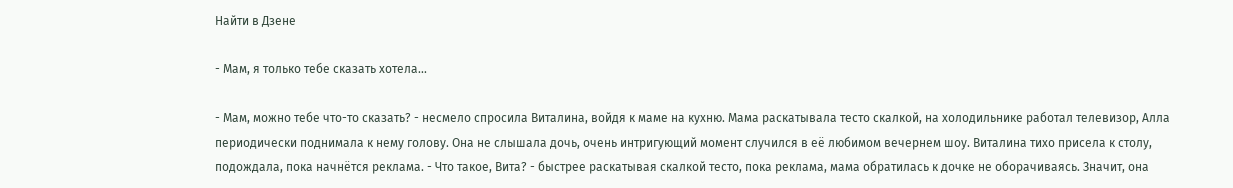Найти в Дзене

- Мам, я только тебе сказать хотела...

- Мам, можно тебе что-то сказать? - несмело спросила Виталина, войдя к маме на кухню. Мама раскатывала тесто скалкой, на холодильнике работал телевизор, Алла периодически поднимала к нему голову. Она не слышала дочь, очень интригующий момент случился в её любимом вечернем шоу. Виталина тихо присела к столу, подождала, пока начнётся реклама. - Что такое, Вита? - быстрее раскатывая скалкой тесто, пока реклама, мама обратилась к дочке не оборачиваясь. Значит, она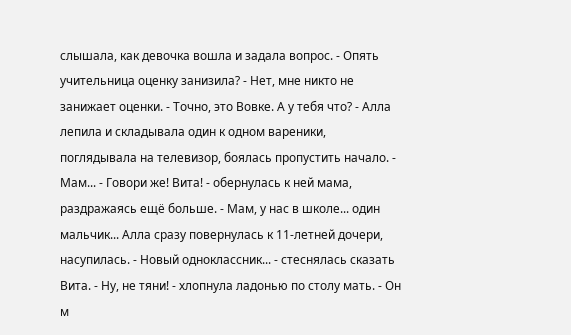слышала, как девочка вошла и задала вопрос. - Опять учительница оценку занизила? - Нет, мне никто не занижает оценки. - Точно, это Вовке. А у тебя что? - Алла лепила и складывала один к одном вареники, поглядывала на телевизор, боялась пропустить начало. - Мам... - Говори же! Вита! - обернулась к ней мама, раздражаясь ещё больше. - Мам, у нас в школе... один мальчик... Алла сразу повернулась к 11-летней дочери, насупилась. - Новый одноклассник... - стеснялась сказать Вита. - Ну, не тяни! - хлопнула ладонью по столу мать. - Он м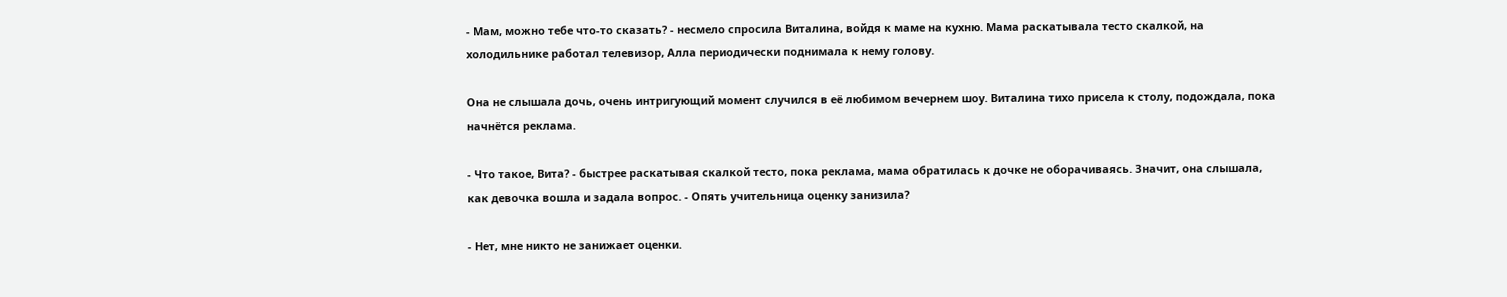- Мам, можно тебе что-то сказать? - несмело спросила Виталина, войдя к маме на кухню. Мама раскатывала тесто скалкой, на холодильнике работал телевизор, Алла периодически поднимала к нему голову.

Она не слышала дочь, очень интригующий момент случился в её любимом вечернем шоу. Виталина тихо присела к столу, подождала, пока начнётся реклама.

- Что такое, Вита? - быстрее раскатывая скалкой тесто, пока реклама, мама обратилась к дочке не оборачиваясь. Значит, она слышала, как девочка вошла и задала вопрос. - Опять учительница оценку занизила?

- Нет, мне никто не занижает оценки.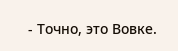- Точно, это Вовке.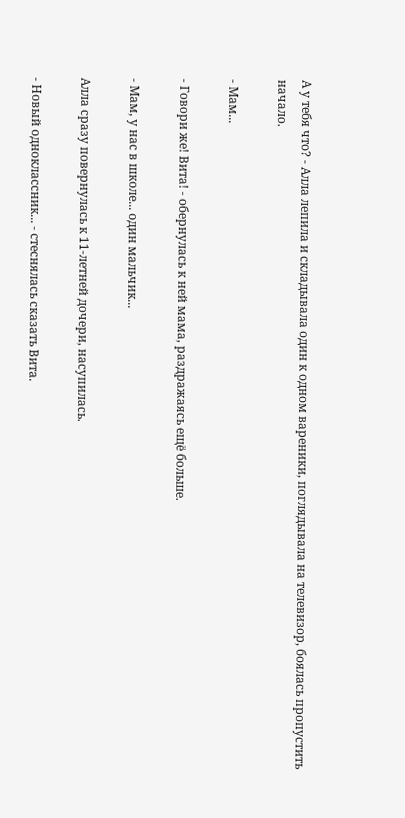А у тебя что? - Алла лепила и складывала один к одном вареники, поглядывала на телевизор, боялась пропустить начало.

- Мам...

- Говори же! Вита! - обернулась к ней мама, раздражаясь ещё больше.

- Мам, у нас в школе... один мальчик...

Алла сразу повернулась к 11-летней дочери, насупилась.

- Новый одноклассник... - стеснялась сказать Вита.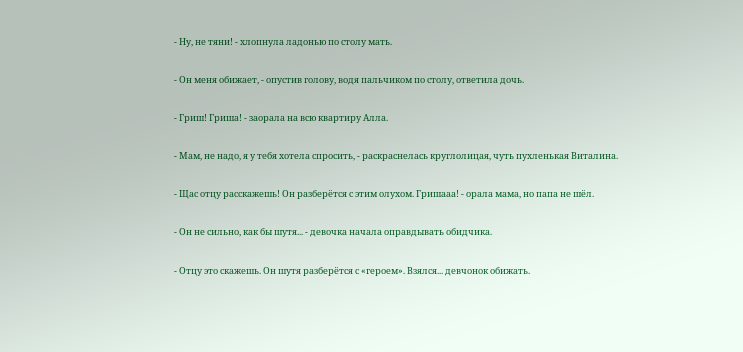- Ну, не тяни! - хлопнула ладонью по столу мать.

- Он меня обижает, - опустив голову, водя пальчиком по столу, ответила дочь.

- Гриш! Гриша! - заорала на всю квартиру Алла.

- Мам, не надо, я у тебя хотела спросить, - раскраснелась круглолицая, чуть пухленькая Виталина.

- Щас отцу расскажешь! Он разберётся с этим олухом. Гришааа! - орала мама, но папа не шёл.

- Он не сильно, как бы шутя... - девочка начала оправдывать обидчика.

- Отцу это скажешь. Он шутя разберётся с «героем». Взялся... девчонок обижать.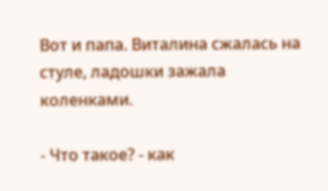Вот и папа. Виталина сжалась на стуле, ладошки зажала коленками.

- Что такое? - как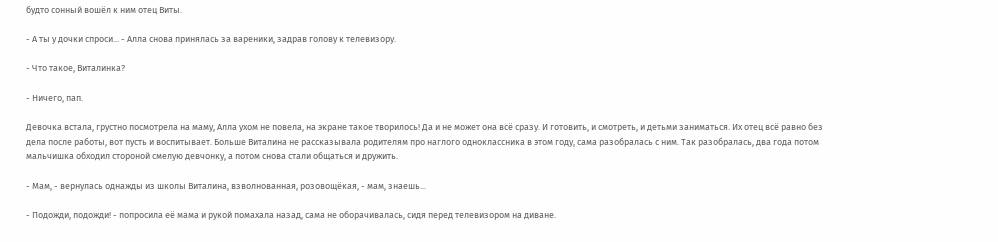будто сонный вошёл к ним отец Виты.

- А ты у дочки спроси... - Алла снова принялась за вареники, задрав голову к телевизору.

- Что такое, Виталинка?

- Ничего, пап.

Девочка встала, грустно посмотрела на маму, Алла ухом не повела, на экране такое творилось! Да и не может она всё сразу. И готовить, и смотреть, и детьми заниматься. Их отец всё равно без дела после работы, вот пусть и воспитывает. Больше Виталина не рассказывала родителям про наглого одноклассника в этом году, сама разобралась с ним. Так разобралась, два года потом мальчишка обходил стороной смелую девчонку, а потом снова стали общаться и дружить.

- Мам, - вернулась однажды из школы Виталина, взволнованная, розовощёкая, - мам, знаешь...

- Подожди, подожди! - попросила её мама и рукой помахала назад, сама не оборачивалась, сидя перед телевизором на диване.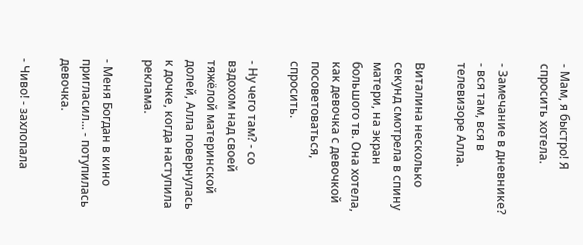- Мам, я быстро! Я спросить хотела.

- Замечание в дневнике? - вся там, вся в телевизоре Алла.

Виталина несколько секунд смотрела в спину матери, на экран большого тв. Она хотела, как девочка с девочкой посоветоваться, спросить.

- Ну чего там? - со вздохом над своей тяжёлой материнской долей, Алла повернулась к дочке, когда наступила реклама.

- Меня Богдан в кино пригласил... - потупилась девочка.

- Чиво! - захлопала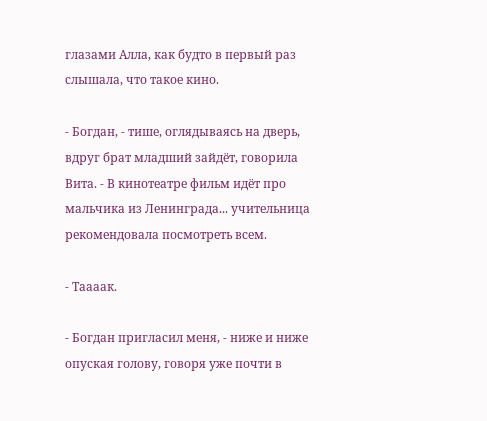глазами Алла, как будто в первый раз слышала, что такое кино.

- Богдан, - тише, оглядываясь на дверь, вдруг брат младший зайдёт, говорила Вита. - В кинотеатре фильм идёт про мальчика из Ленинграда... учительница рекомендовала посмотреть всем.

- Таааак.

- Богдан пригласил меня, - ниже и ниже опуская голову, говоря уже почти в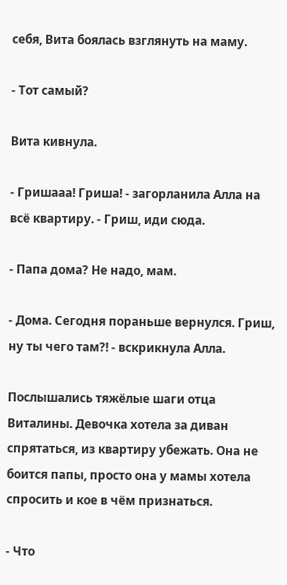себя, Вита боялась взглянуть на маму.

- Тот самый?

Вита кивнула.

- Гришааа! Гриша! - загорланила Алла на всё квартиру. - Гриш, иди сюда.

- Папа дома? Не надо, мам.

- Дома. Сегодня пораньше вернулся. Гриш, ну ты чего там?! - вскрикнула Алла.

Послышались тяжёлые шаги отца Виталины. Девочка хотела за диван спрятаться, из квартиру убежать. Она не боится папы, просто она у мамы хотела спросить и кое в чём признаться.

- Что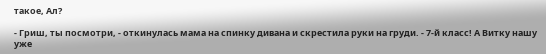такое, Ал?

- Гриш, ты посмотри, - откинулась мама на спинку дивана и скрестила руки на груди. - 7-й класс! А Витку нашу уже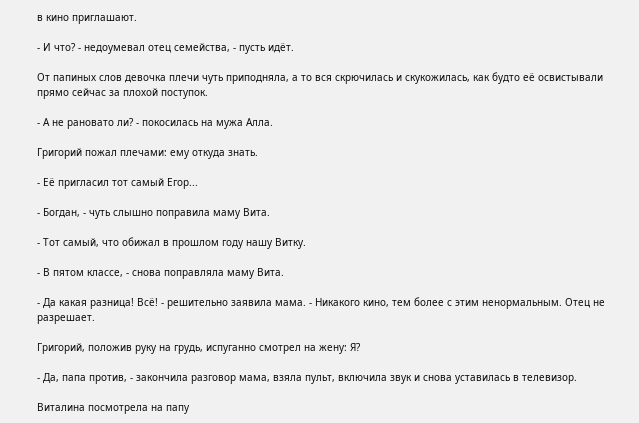в кино приглашают.

- И что? - недоумевал отец семейства, - пусть идёт.

От папиных слов девочка плечи чуть приподняла, а то вся скрючилась и скукожилась, как будто её освистывали прямо сейчас за плохой поступок.

- А не рановато ли? - покосилась на мужа Алла.

Григорий пожал плечами: ему откуда знать.

- Её пригласил тот самый Егор...

- Богдан, - чуть слышно поправила маму Вита.

- Тот самый, что обижал в прошлом году нашу Витку.

- В пятом классе, - снова поправляла маму Вита.

- Да какая разница! Всё! - решительно заявила мама. - Никакого кино, тем более с этим ненормальным. Отец не разрешает.

Григорий, положив руку на грудь, испуганно смотрел на жену: Я?

- Да, папа против, - закончила разговор мама, взяла пульт, включила звук и снова уставилась в телевизор.

Виталина посмотрела на папу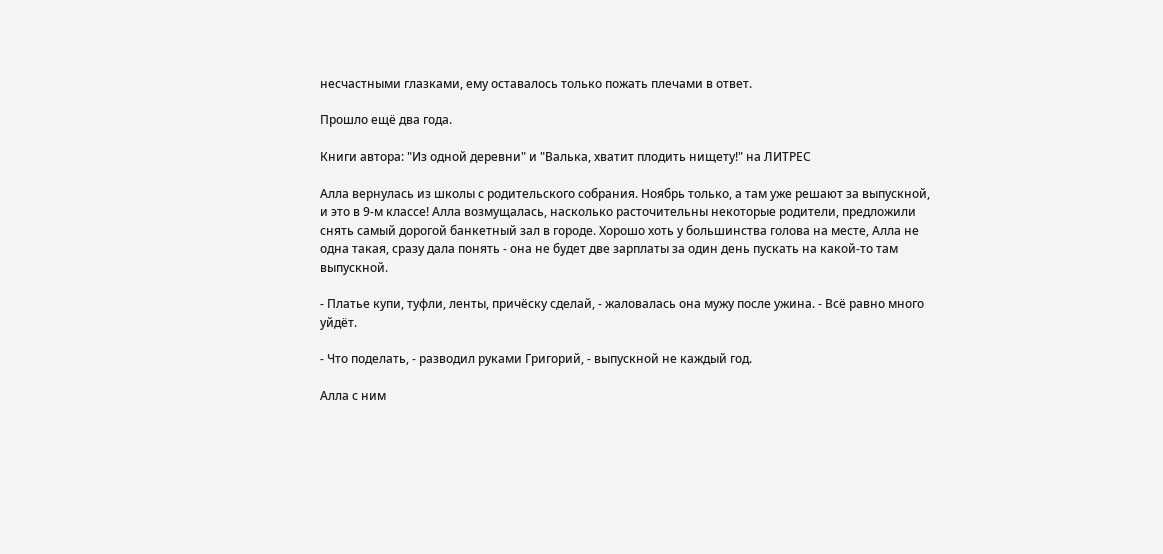несчастными глазками, ему оставалось только пожать плечами в ответ.

Прошло ещё два года.

Книги автора: "Из одной деревни" и "Валька, хватит плодить нищету!" на ЛИТРЕС

Алла вернулась из школы с родительского собрания. Ноябрь только, а там уже решают за выпускной, и это в 9-м классе! Алла возмущалась, насколько расточительны некоторые родители, предложили снять самый дорогой банкетный зал в городе. Хорошо хоть у большинства голова на месте, Алла не одна такая, сразу дала понять - она не будет две зарплаты за один день пускать на какой-то там выпускной.

- Платье купи, туфли, ленты, причёску сделай, - жаловалась она мужу после ужина. - Всё равно много уйдёт.

- Что поделать, - разводил руками Григорий, - выпускной не каждый год.

Алла с ним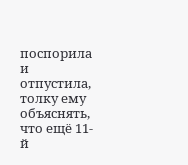поспорила и отпустила, толку ему объяснять, что ещё 11-й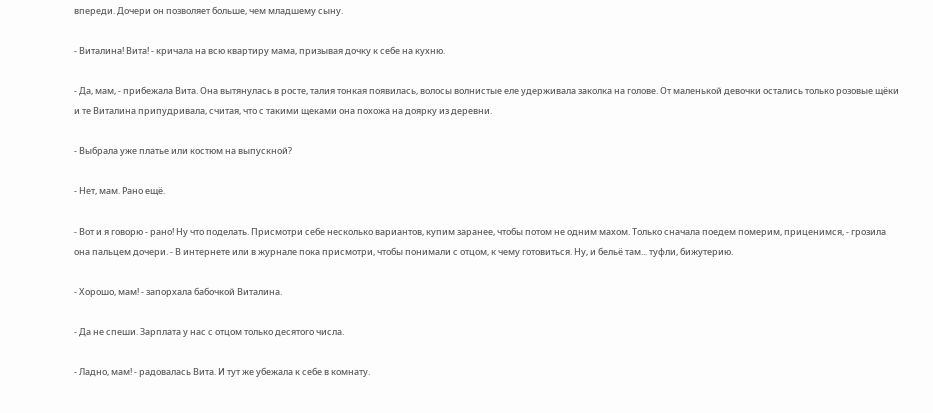впереди. Дочери он позволяет больше, чем младшему сыну.

- Виталина! Вита! - кричала на всю квартиру мама, призывая дочку к себе на кухню.

- Да, мам, - прибежала Вита. Она вытянулась в росте, талия тонкая появилась, волосы волнистые еле удерживала заколка на голове. От маленькой девочки остались только розовые щёки и те Виталина припудривала, считая, что с такими щеками она похожа на доярку из деревни.

- Выбрала уже платье или костюм на выпускной?

- Нет, мам. Рано ещё.

- Вот и я говорю - рано! Ну что поделать. Присмотри себе несколько вариантов, купим заранее, чтобы потом не одним махом. Только сначала поедем померим, приценимся, - грозила она пальцем дочери. - В интернете или в журнале пока присмотри, чтобы понимали с отцом, к чему готовиться. Ну, и бельё там... туфли, бижутерию.

- Хорошо, мам! - запорхала бабочкой Виталина.

- Да не спеши. Зарплата у нас с отцом только десятого числа.

- Ладно, мам! - радовалась Вита. И тут же убежала к себе в комнату.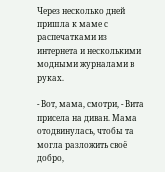Через несколько дней пришла к маме с распечатками из интернета и несколькими модными журналами в руках.

- Вот, мама, смотри, - Вита присела на диван. Мама отодвинулась, чтобы та могла разложить своё добро,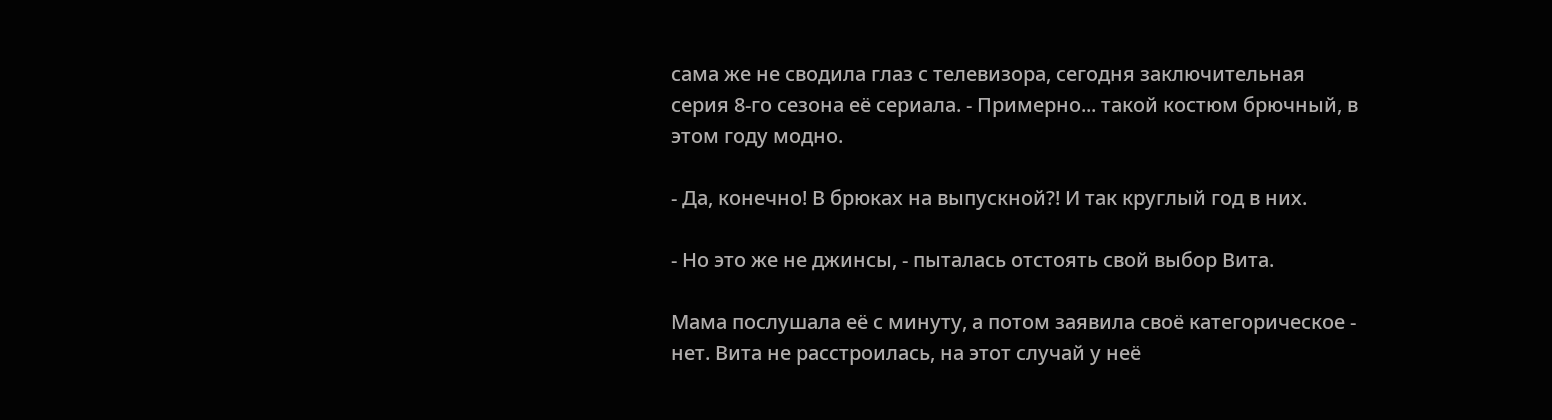сама же не сводила глаз с телевизора, сегодня заключительная серия 8-го сезона её сериала. - Примерно... такой костюм брючный, в этом году модно.

- Да, конечно! В брюках на выпускной?! И так круглый год в них.

- Но это же не джинсы, - пыталась отстоять свой выбор Вита.

Мама послушала её с минуту, а потом заявила своё категорическое - нет. Вита не расстроилась, на этот случай у неё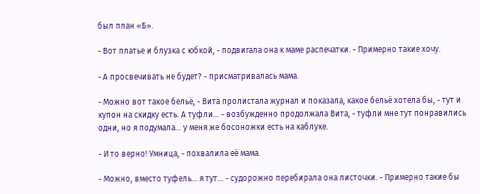был план «Б».

- Вот платье и блузка с юбкой, - подвигала она к маме распечатки. - Примерно такие хочу.

- А просвечивать не будет? - присматривалась мама.

- Можно вот такое бельё, - Вита пролистала журнал и показала, какое бельё хотела бы, - тут и купон на скидку есть. А туфли... - возбужденно продолжала Вита, - туфли мне тут понравились одни, но я подумала... у меня же босоножки есть на каблуке.

- И то верно! Умница, - похвалила её мама.

- Можно, вместо туфель... я тут... - судорожно перебирала она листочки. - Примерно такие бы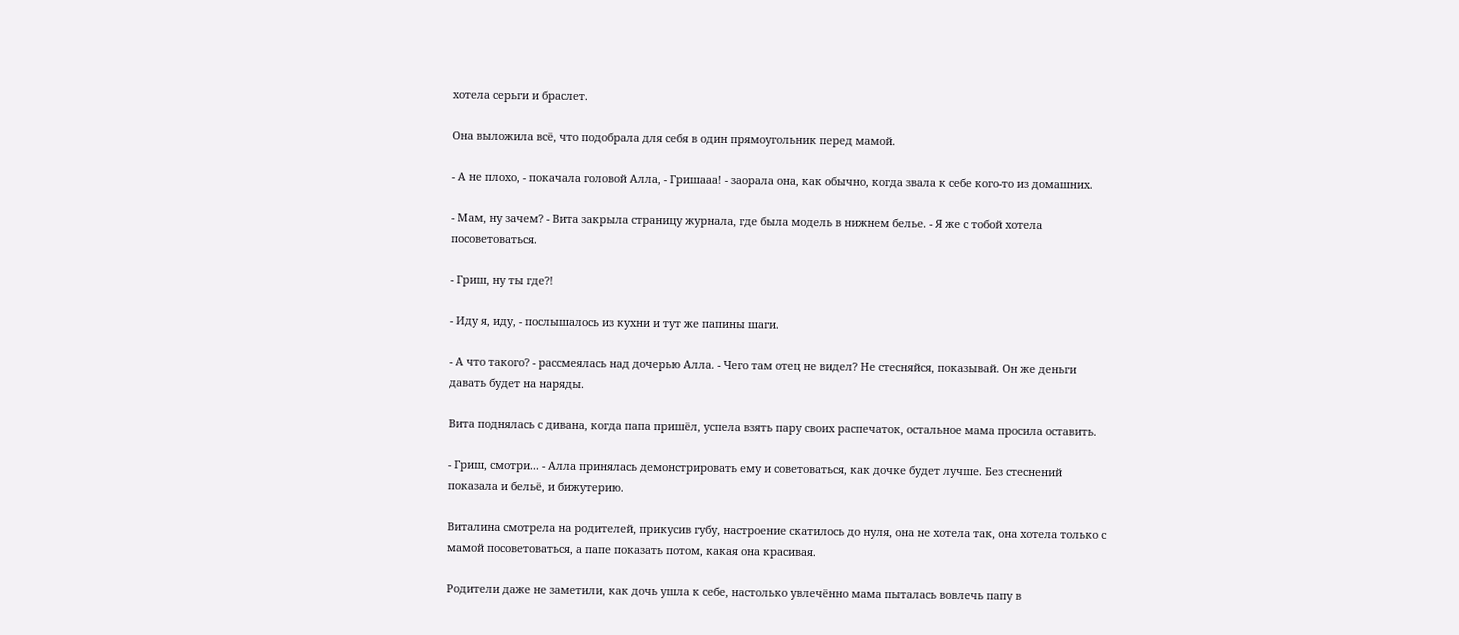хотела серьги и браслет.

Она выложила всё, что подобрала для себя в один прямоугольник перед мамой.

- А не плохо, - покачала головой Алла, - Гришааа! - заорала она, как обычно, когда звала к себе кого-то из домашних.

- Мам, ну зачем? - Вита закрыла страницу журнала, где была модель в нижнем белье. - Я же с тобой хотела посоветоваться.

- Гриш, ну ты где?!

- Иду я, иду, - послышалось из кухни и тут же папины шаги.

- А что такого? - рассмеялась над дочерью Алла. - Чего там отец не видел? Не стесняйся, показывай. Он же деньги давать будет на наряды.

Вита поднялась с дивана, когда папа пришёл, успела взять пару своих распечаток, остальное мама просила оставить.

- Гриш, смотри... - Алла принялась демонстрировать ему и советоваться, как дочке будет лучше. Без стеснений показала и бельё, и бижутерию.

Виталина смотрела на родителей, прикусив губу, настроение скатилось до нуля, она не хотела так, она хотела только с мамой посоветоваться, а папе показать потом, какая она красивая.

Родители даже не заметили, как дочь ушла к себе, настолько увлечённо мама пыталась вовлечь папу в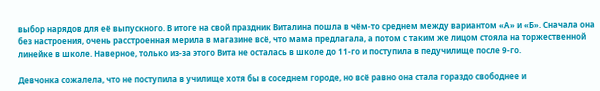выбор нарядов для её выпускного. В итоге на свой праздник Виталина пошла в чём-то среднем между вариантом «А» и «Б». Сначала она без настроения, очень расстроенная мерила в магазине всё, что мама предлагала, а потом с таким же лицом стояла на торжественной линейке в школе. Наверное, только из-за этого Вита не осталась в школе до 11-го и поступила в педучилище после 9-го.

Девчонка сожалела, что не поступила в училище хотя бы в соседнем городе, но всё равно она стала гораздо свободнее и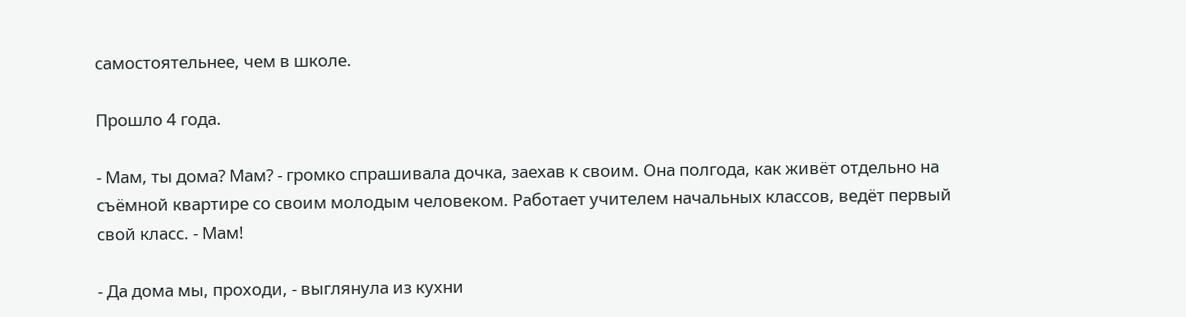самостоятельнее, чем в школе.

Прошло 4 года.

- Мам, ты дома? Мам? - громко спрашивала дочка, заехав к своим. Она полгода, как живёт отдельно на съёмной квартире со своим молодым человеком. Работает учителем начальных классов, ведёт первый свой класс. - Мам!

- Да дома мы, проходи, - выглянула из кухни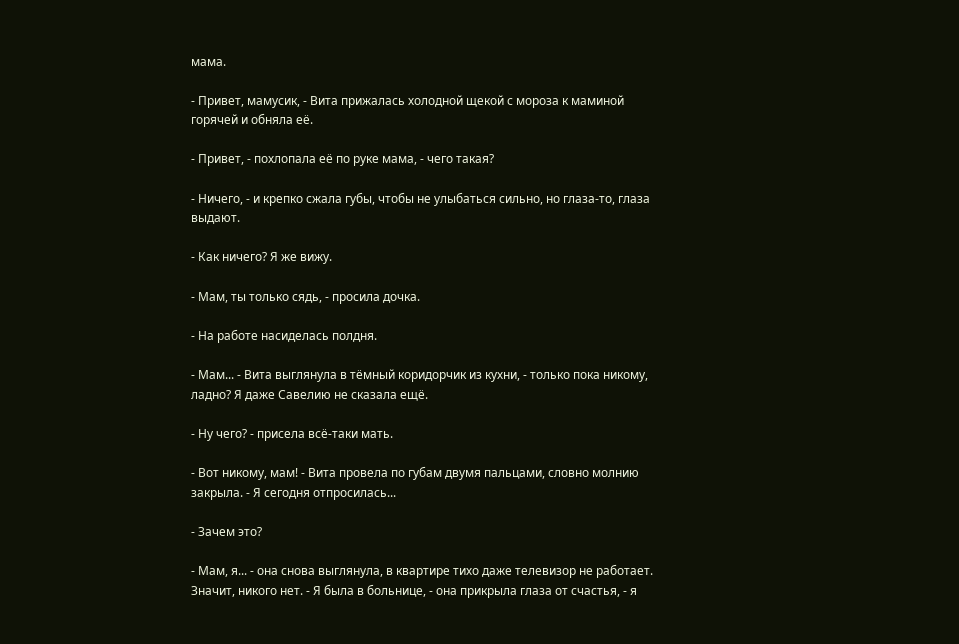мама.

- Привет, мамусик, - Вита прижалась холодной щекой с мороза к маминой горячей и обняла её.

- Привет, - похлопала её по руке мама, - чего такая?

- Ничего, - и крепко сжала губы, чтобы не улыбаться сильно, но глаза-то, глаза выдают.

- Как ничего? Я же вижу.

- Мам, ты только сядь, - просила дочка.

- На работе насиделась полдня.

- Мам... - Вита выглянула в тёмный коридорчик из кухни, - только пока никому, ладно? Я даже Савелию не сказала ещё.

- Ну чего? - присела всё-таки мать.

- Вот никому, мам! - Вита провела по губам двумя пальцами, словно молнию закрыла. - Я сегодня отпросилась...

- Зачем это?

- Мам, я... - она снова выглянула, в квартире тихо даже телевизор не работает. Значит, никого нет. - Я была в больнице, - она прикрыла глаза от счастья, - я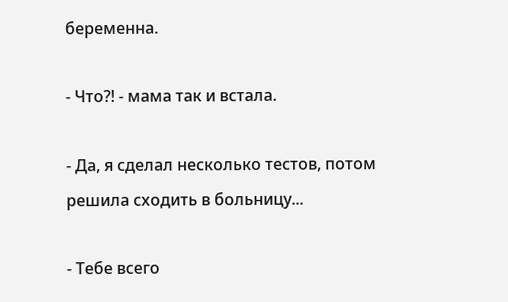беременна.

- Что?! - мама так и встала.

- Да, я сделал несколько тестов, потом решила сходить в больницу...

- Тебе всего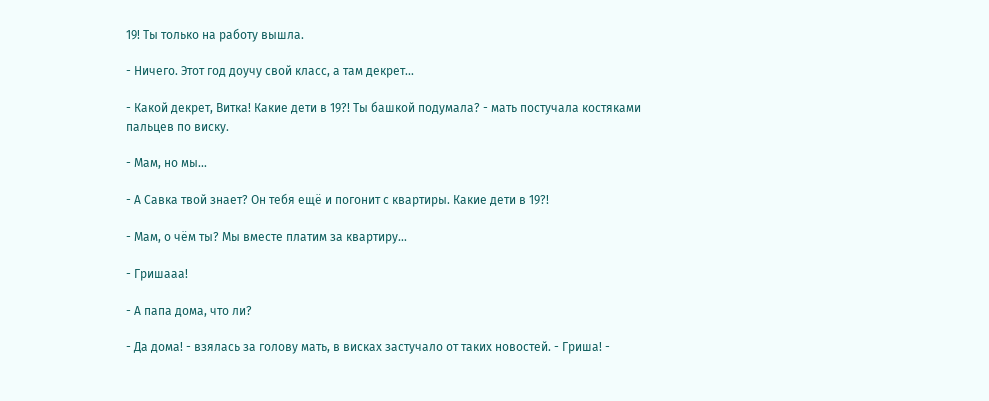19! Ты только на работу вышла.

- Ничего. Этот год доучу свой класс, а там декрет...

- Какой декрет, Витка! Какие дети в 19?! Ты башкой подумала? - мать постучала костяками пальцев по виску.

- Мам, но мы...

- А Савка твой знает? Он тебя ещё и погонит с квартиры. Какие дети в 19?!

- Мам, о чём ты? Мы вместе платим за квартиру...

- Гришааа!

- А папа дома, что ли?

- Да дома! - взялась за голову мать, в висках застучало от таких новостей. - Гриша! -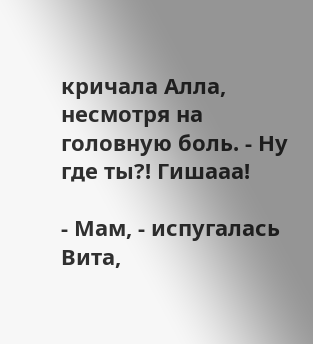кричала Алла, несмотря на головную боль. - Ну где ты?! Гишааа!

- Мам, - испугалась Вита,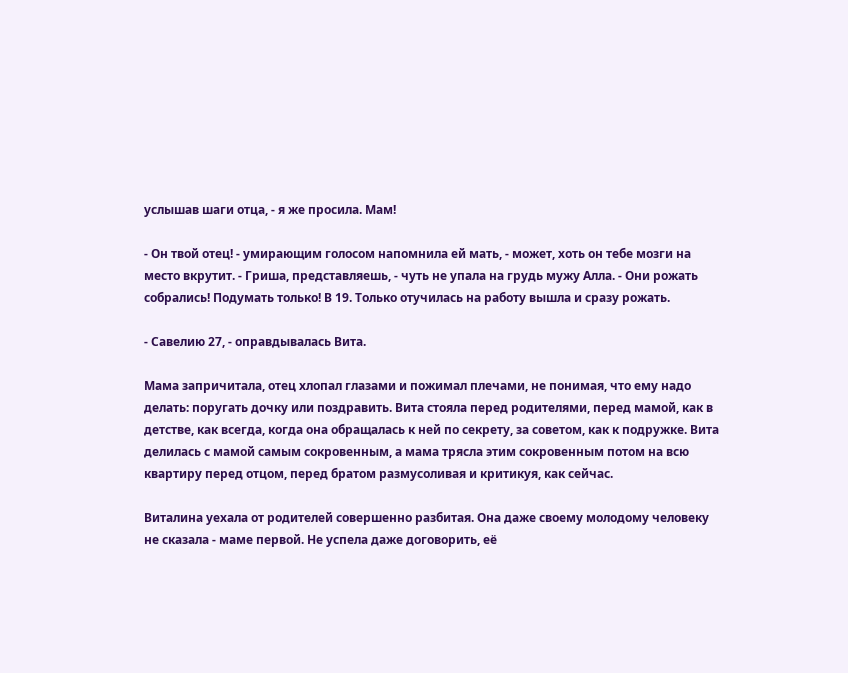услышав шаги отца, - я же просила. Мам!

- Он твой отец! - умирающим голосом напомнила ей мать, - может, хоть он тебе мозги на место вкрутит. - Гриша, представляешь, - чуть не упала на грудь мужу Алла. - Они рожать собрались! Подумать только! В 19. Только отучилась на работу вышла и сразу рожать.

- Савелию 27, - оправдывалась Вита.

Мама запричитала, отец хлопал глазами и пожимал плечами, не понимая, что ему надо делать: поругать дочку или поздравить. Вита стояла перед родителями, перед мамой, как в детстве, как всегда, когда она обращалась к ней по секрету, за советом, как к подружке. Вита делилась с мамой самым сокровенным, а мама трясла этим сокровенным потом на всю квартиру перед отцом, перед братом размусоливая и критикуя, как сейчас.

Виталина уехала от родителей совершенно разбитая. Она даже своему молодому человеку не сказала - маме первой. Не успела даже договорить, её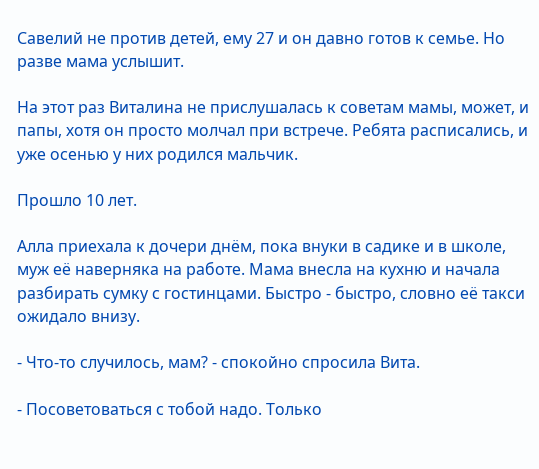Савелий не против детей, ему 27 и он давно готов к семье. Но разве мама услышит.

На этот раз Виталина не прислушалась к советам мамы, может, и папы, хотя он просто молчал при встрече. Ребята расписались, и уже осенью у них родился мальчик.

Прошло 10 лет.

Алла приехала к дочери днём, пока внуки в садике и в школе, муж её наверняка на работе. Мама внесла на кухню и начала разбирать сумку с гостинцами. Быстро - быстро, словно её такси ожидало внизу.

- Что-то случилось, мам? - спокойно спросила Вита.

- Посоветоваться с тобой надо. Только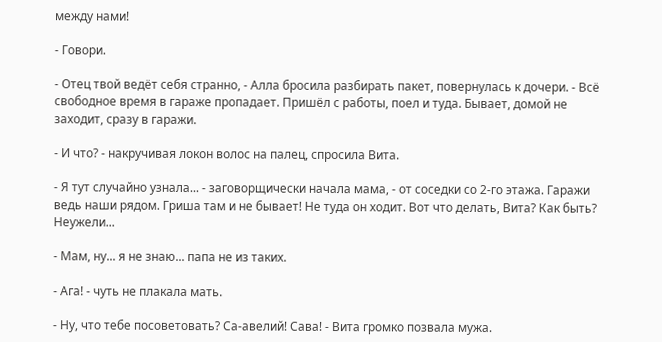между нами!

- Говори.

- Отец твой ведёт себя странно, - Алла бросила разбирать пакет, повернулась к дочери. - Всё свободное время в гараже пропадает. Пришёл с работы, поел и туда. Бывает, домой не заходит, сразу в гаражи.

- И что? - накручивая локон волос на палец, спросила Вита.

- Я тут случайно узнала... - заговорщически начала мама, - от соседки со 2-го этажа. Гаражи ведь наши рядом. Гриша там и не бывает! Не туда он ходит. Вот что делать, Вита? Как быть? Неужели...

- Мам, ну... я не знаю... папа не из таких.

- Ага! - чуть не плакала мать.

- Ну, что тебе посоветовать? Са-авелий! Сава! - Вита громко позвала мужа.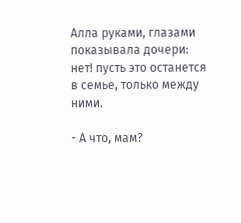Алла руками, глазами показывала дочери: нет! пусть это останется в семье, только между ними.

- А что, мам?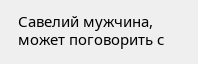Савелий мужчина, может поговорить с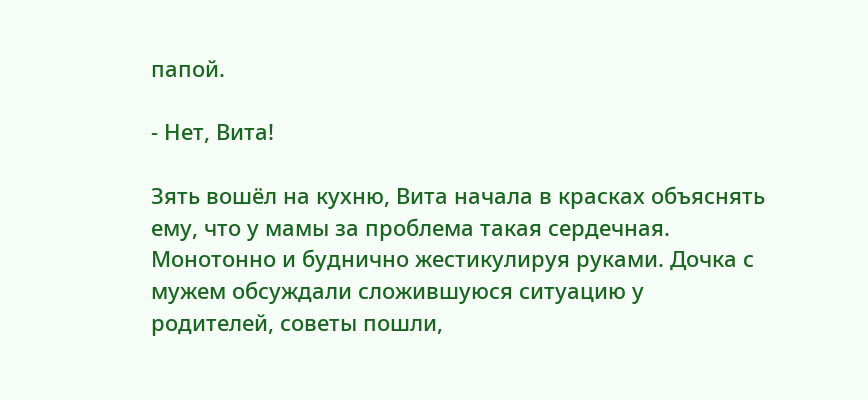папой.

- Нет, Вита!

Зять вошёл на кухню, Вита начала в красках объяснять ему, что у мамы за проблема такая сердечная. Монотонно и буднично жестикулируя руками. Дочка с мужем обсуждали сложившуюся ситуацию у родителей, советы пошли,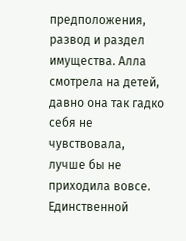предположения, развод и раздел имущества. Алла смотрела на детей, давно она так гадко себя не чувствовала, лучше бы не приходила вовсе. Единственной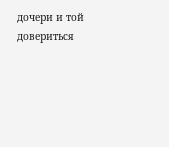дочери и той довериться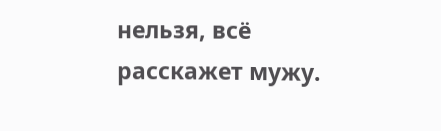нельзя, всё расскажет мужу.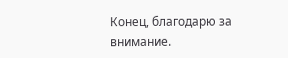Конец, благодарю за внимание.